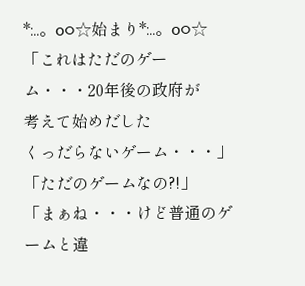*:..。o○☆始まり*:..。o○☆
「これはただのゲーム・・・20年後の政府が
考えて始めだした
くっだらないゲーム・・・」
「ただのゲームなの?!」
「まぁね・・・けど普通のゲームと違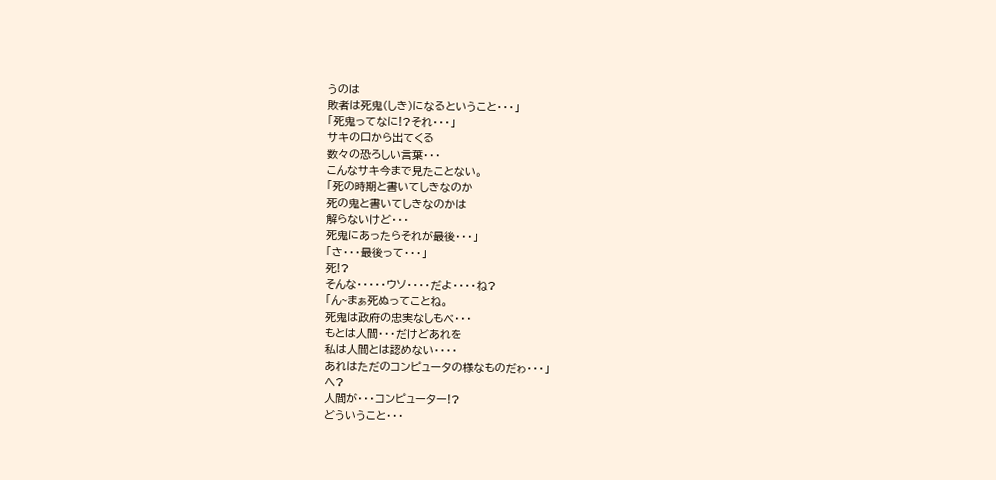うのは
敗者は死鬼(しき)になるということ・・・」
「死鬼ってなに!?それ・・・」
サキの口から出てくる
数々の恐ろしい言葉・・・
こんなサキ今まで見たことない。
「死の時期と書いてしきなのか
死の鬼と書いてしきなのかは
解らないけど・・・
死鬼にあったらそれが最後・・・」
「さ・・・最後って・・・」
死!?
そんな・・・・・ウソ・・・・だよ・・・・ね?
「ん~まぁ死ぬってことね。
死鬼は政府の忠実なしもべ・・・
もとは人間・・・だけどあれを
私は人間とは認めない・・・・
あれはただのコンピュータの様なものだゎ・・・」
へ?
人間が・・・コンピューター!?
どういうこと・・・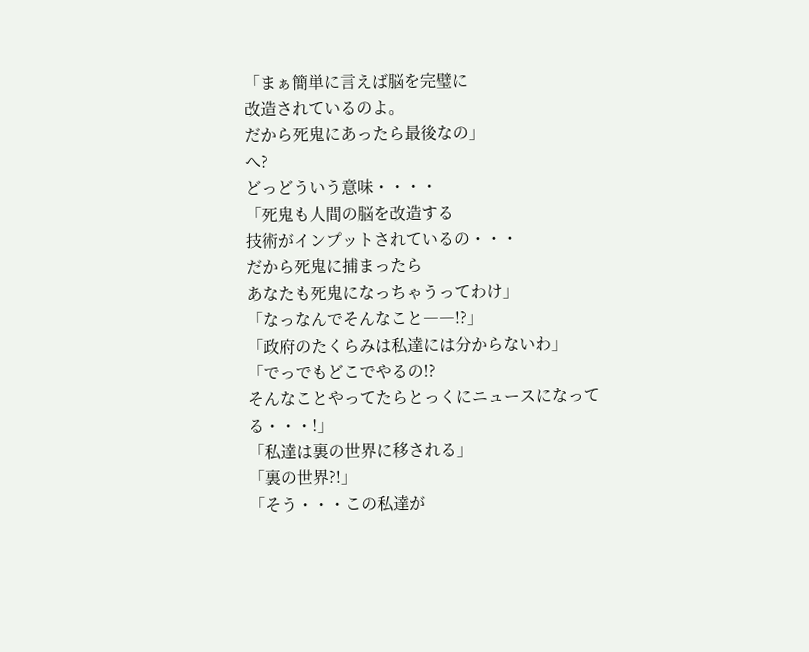「まぁ簡単に言えば脳を完璧に
改造されているのよ。
だから死鬼にあったら最後なの」
へ?
どっどういう意味・・・・
「死鬼も人間の脳を改造する
技術がインプットされているの・・・
だから死鬼に捕まったら
あなたも死鬼になっちゃうってわけ」
「なっなんでそんなこと――!?」
「政府のたくらみは私達には分からないわ」
「でっでもどこでやるの!?
そんなことやってたらとっくにニュースになってる・・・!」
「私達は裏の世界に移される」
「裏の世界?!」
「そう・・・この私達が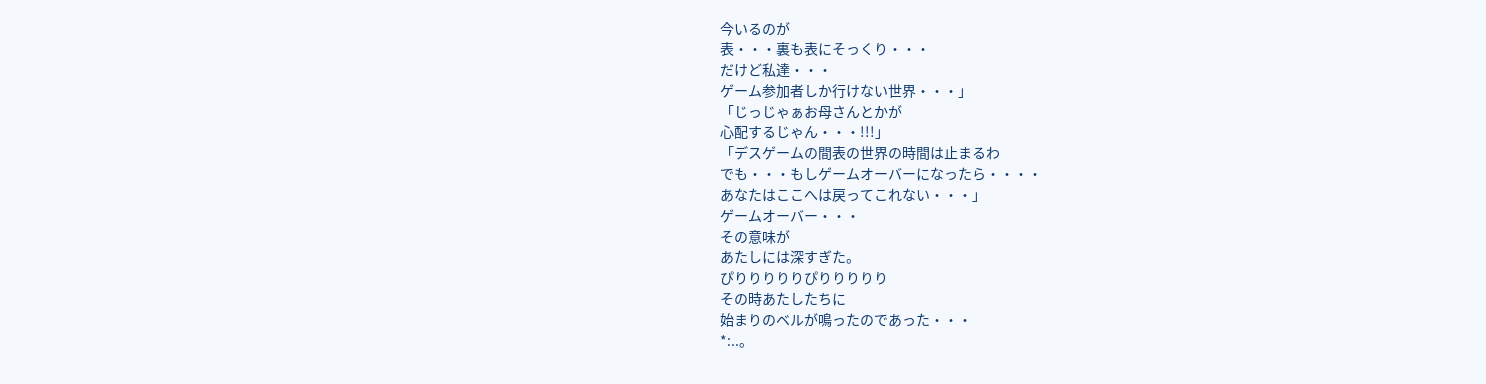今いるのが
表・・・裏も表にそっくり・・・
だけど私達・・・
ゲーム参加者しか行けない世界・・・」
「じっじゃぁお母さんとかが
心配するじゃん・・・!!!」
「デスゲームの間表の世界の時間は止まるわ
でも・・・もしゲームオーバーになったら・・・・
あなたはここへは戻ってこれない・・・」
ゲームオーバー・・・
その意味が
あたしには深すぎた。
ぴりりりりりぴりりりりり
その時あたしたちに
始まりのベルが鳴ったのであった・・・
*:..。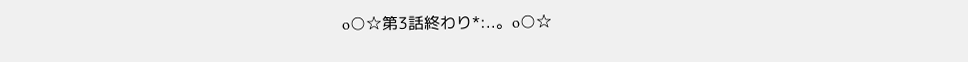o○☆第3話終わり*:..。o○☆